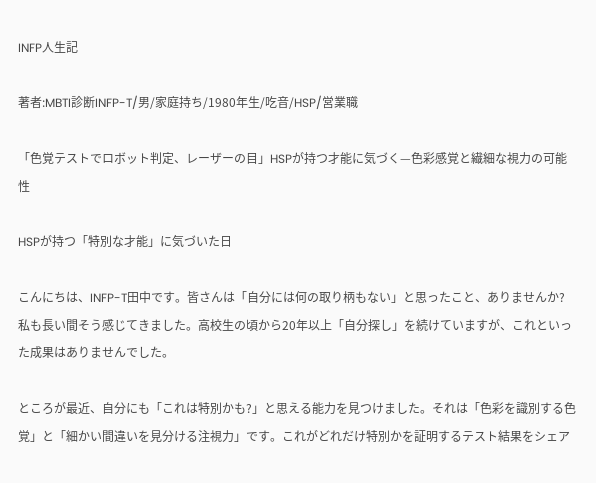INFP人生記

著者:MBTI診断INFP-T/男/家庭持ち/1980年生/吃音/HSP/営業職

「色覚テストでロボット判定、レーザーの目」HSPが持つ才能に気づく—色彩感覚と繊細な視力の可能性

HSPが持つ「特別な才能」に気づいた日

こんにちは、INFP-T田中です。皆さんは「自分には何の取り柄もない」と思ったこと、ありませんか?私も長い間そう感じてきました。高校生の頃から20年以上「自分探し」を続けていますが、これといった成果はありませんでした。

ところが最近、自分にも「これは特別かも?」と思える能力を見つけました。それは「色彩を識別する色覚」と「細かい間違いを見分ける注視力」です。これがどれだけ特別かを証明するテスト結果をシェア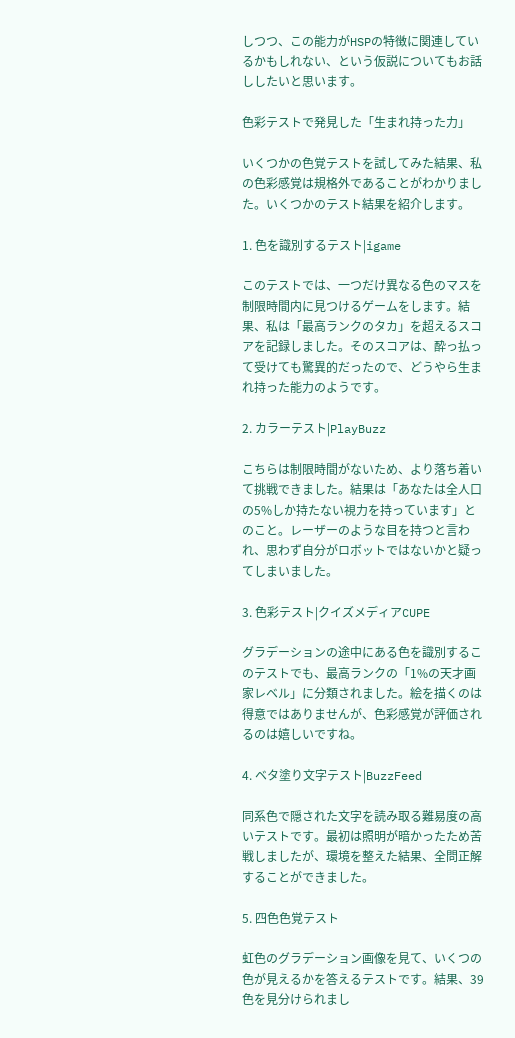しつつ、この能力がHSPの特徴に関連しているかもしれない、という仮説についてもお話ししたいと思います。

色彩テストで発見した「生まれ持った力」

いくつかの色覚テストを試してみた結果、私の色彩感覚は規格外であることがわかりました。いくつかのテスト結果を紹介します。

1. 色を識別するテスト|igame

このテストでは、一つだけ異なる色のマスを制限時間内に見つけるゲームをします。結果、私は「最高ランクのタカ」を超えるスコアを記録しました。そのスコアは、酔っ払って受けても驚異的だったので、どうやら生まれ持った能力のようです。

2. カラーテスト|PlayBuzz

こちらは制限時間がないため、より落ち着いて挑戦できました。結果は「あなたは全人口の5%しか持たない視力を持っています」とのこと。レーザーのような目を持つと言われ、思わず自分がロボットではないかと疑ってしまいました。

3. 色彩テスト|クイズメディアCUPE

グラデーションの途中にある色を識別するこのテストでも、最高ランクの「1%の天才画家レベル」に分類されました。絵を描くのは得意ではありませんが、色彩感覚が評価されるのは嬉しいですね。

4. ベタ塗り文字テスト|BuzzFeed

同系色で隠された文字を読み取る難易度の高いテストです。最初は照明が暗かったため苦戦しましたが、環境を整えた結果、全問正解することができました。

5. 四色色覚テスト

虹色のグラデーション画像を見て、いくつの色が見えるかを答えるテストです。結果、39色を見分けられまし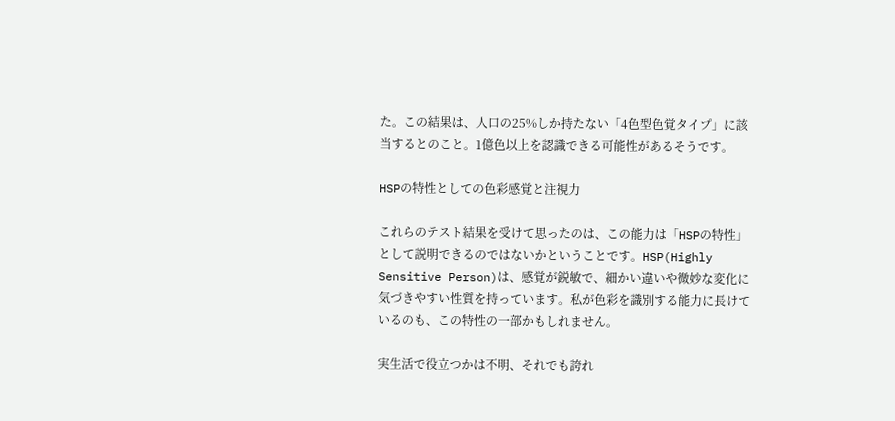た。この結果は、人口の25%しか持たない「4色型色覚タイプ」に該当するとのこと。1億色以上を認識できる可能性があるそうです。

HSPの特性としての色彩感覚と注視力

これらのテスト結果を受けて思ったのは、この能力は「HSPの特性」として説明できるのではないかということです。HSP(Highly Sensitive Person)は、感覚が鋭敏で、細かい違いや微妙な変化に気づきやすい性質を持っています。私が色彩を識別する能力に長けているのも、この特性の一部かもしれません。

実生活で役立つかは不明、それでも誇れ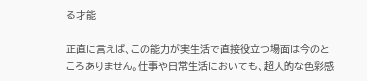る才能

正直に言えば、この能力が実生活で直接役立つ場面は今のところありません。仕事や日常生活においても、超人的な色彩感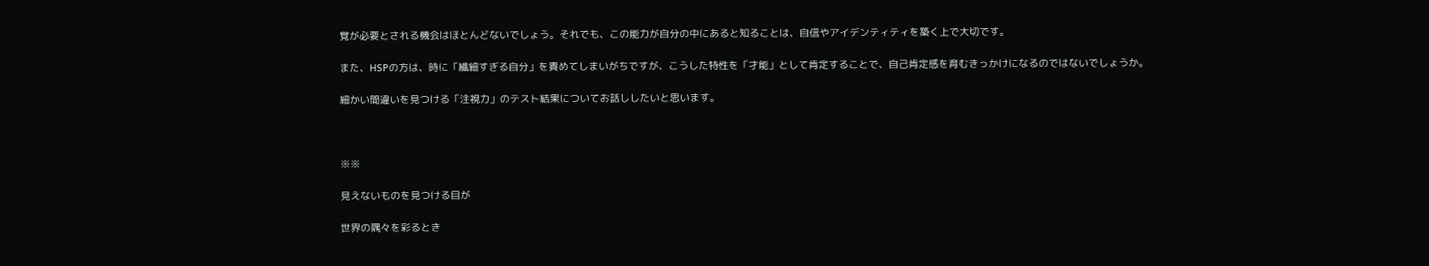覚が必要とされる機会はほとんどないでしょう。それでも、この能力が自分の中にあると知ることは、自信やアイデンティティを築く上で大切です。

また、HSPの方は、時に「繊細すぎる自分」を責めてしまいがちですが、こうした特性を「才能」として肯定することで、自己肯定感を育むきっかけになるのではないでしょうか。

細かい間違いを見つける「注視力」のテスト結果についてお話ししたいと思います。



※※

見えないものを見つける目が

世界の隅々を彩るとき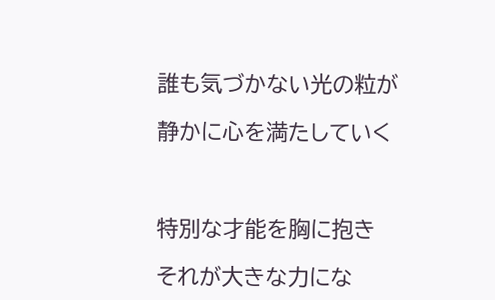誰も気づかない光の粒が

静かに心を満たしていく



特別な才能を胸に抱き

それが大きな力にな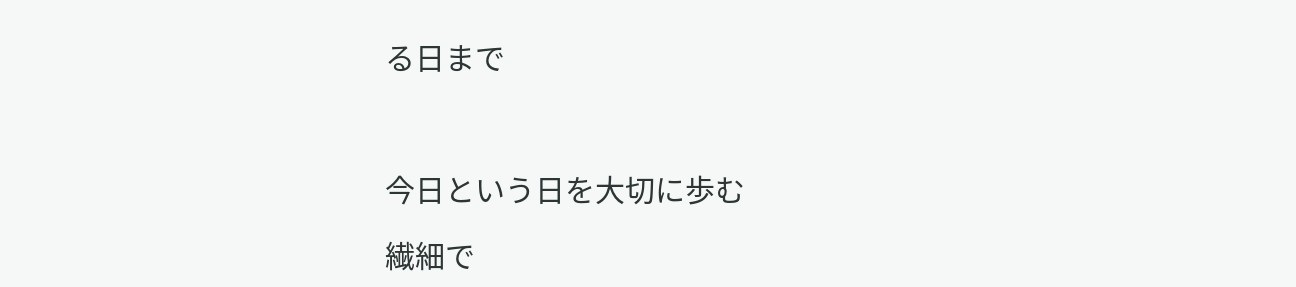る日まで



今日という日を大切に歩む

繊細で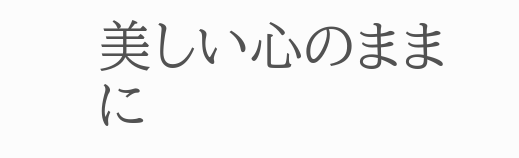美しい心のままに